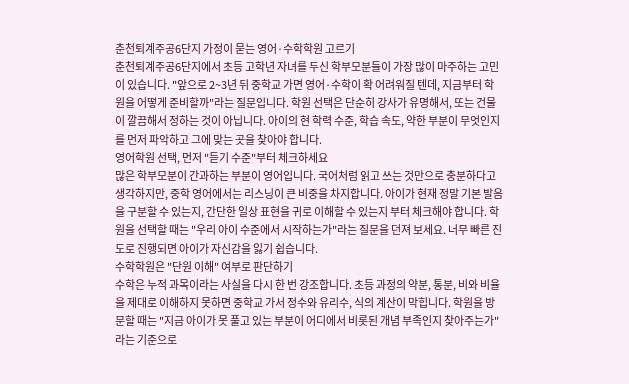춘천퇴계주공6단지 가정이 묻는 영어·수학학원 고르기
춘천퇴계주공6단지에서 초등 고학년 자녀를 두신 학부모분들이 가장 많이 마주하는 고민이 있습니다. "앞으로 2~3년 뒤 중학교 가면 영어·수학이 확 어려워질 텐데, 지금부터 학원을 어떻게 준비할까"라는 질문입니다. 학원 선택은 단순히 강사가 유명해서, 또는 건물이 깔끔해서 정하는 것이 아닙니다. 아이의 현 학력 수준, 학습 속도, 약한 부분이 무엇인지를 먼저 파악하고 그에 맞는 곳을 찾아야 합니다.
영어학원 선택, 먼저 "듣기 수준"부터 체크하세요
많은 학부모분이 간과하는 부분이 영어입니다. 국어처럼 읽고 쓰는 것만으로 충분하다고 생각하지만, 중학 영어에서는 리스닝이 큰 비중을 차지합니다. 아이가 현재 정말 기본 발음을 구분할 수 있는지, 간단한 일상 표현을 귀로 이해할 수 있는지 부터 체크해야 합니다. 학원을 선택할 때는 "우리 아이 수준에서 시작하는가"라는 질문을 던져 보세요. 너무 빠른 진도로 진행되면 아이가 자신감을 잃기 쉽습니다.
수학학원은 "단원 이해" 여부로 판단하기
수학은 누적 과목이라는 사실을 다시 한 번 강조합니다. 초등 과정의 약분, 통분, 비와 비율을 제대로 이해하지 못하면 중학교 가서 정수와 유리수, 식의 계산이 막힙니다. 학원을 방문할 때는 "지금 아이가 못 풀고 있는 부분이 어디에서 비롯된 개념 부족인지 찾아주는가"라는 기준으로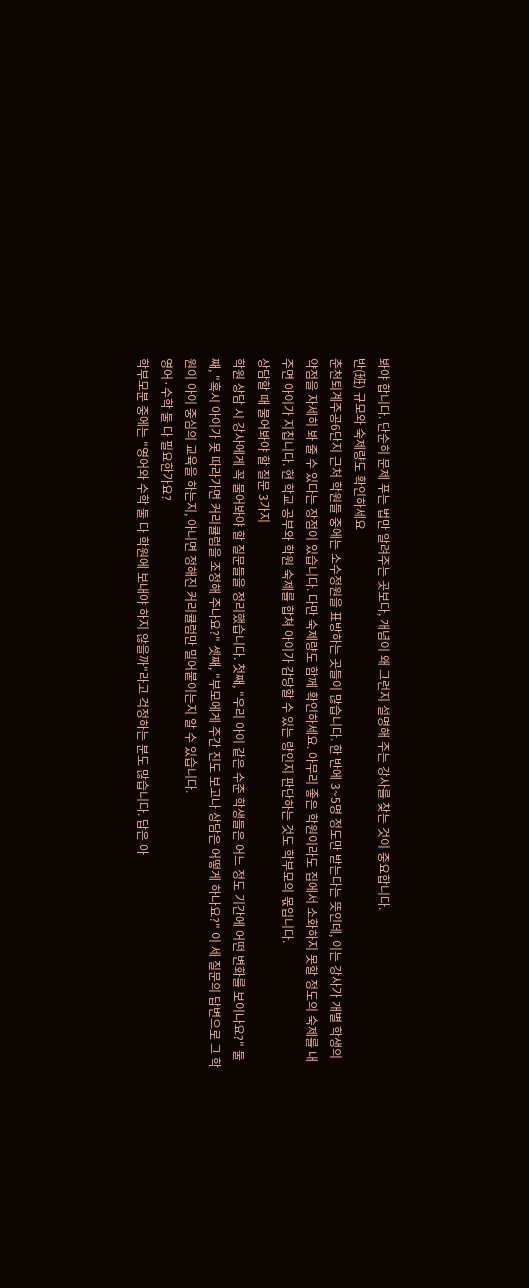봐야 합니다. 단순히 문제 푸는 법만 알려주는 곳보다, 개념이 왜 그런지 설명해 주는 강사를 찾는 것이 중요합니다.
반(班) 규모와 숙제량도 확인하세요
춘천퇴계주공6단지 근처 학원들 중에는 소수정원을 표방하는 곳들이 많습니다. 한 반에 3~5명 정도만 받는다는 뜻인데, 이는 강사가 개별 학생의 약점을 자세히 봐 줄 수 있다는 장점이 있습니다. 다만 숙제량도 함께 확인하세요. 아무리 좋은 학원이라도 집에서 소화하지 못할 정도의 숙제를 내주면 아이가 지칩니다. 현 학교 공부와 학원 숙제를 합쳐 아이가 감당할 수 있는 량인지 판단하는 것도 학부모의 몫입니다.
상담할 때 물어봐야 할 질문 3가지
학원 상담 시 강사에게 꼭 물어봐야 할 질문들을 정리했습니다. 첫째, "우리 아이 같은 수준 학생들은 어느 정도 기간에 어떤 변화를 보이나요?" 둘째, "혹시 아이가 못 따라가면 커리큘럼을 조정해 주나요?" 셋째, "부모에게 주간 진도 보고나 상담은 어떻게 하나요?" 이 세 질문의 답변으로 그 학원이 아이 중심의 교육을 하는지, 아니면 정해진 커리큘럼만 밀어붙이는지 알 수 있습니다.
영어·수학 둘 다 필요한가요?
학부모분 중에는 "영어와 수학 둘 다 학원에 보내야 하지 않을까"라고 걱정하는 분도 많습니다. 답은 아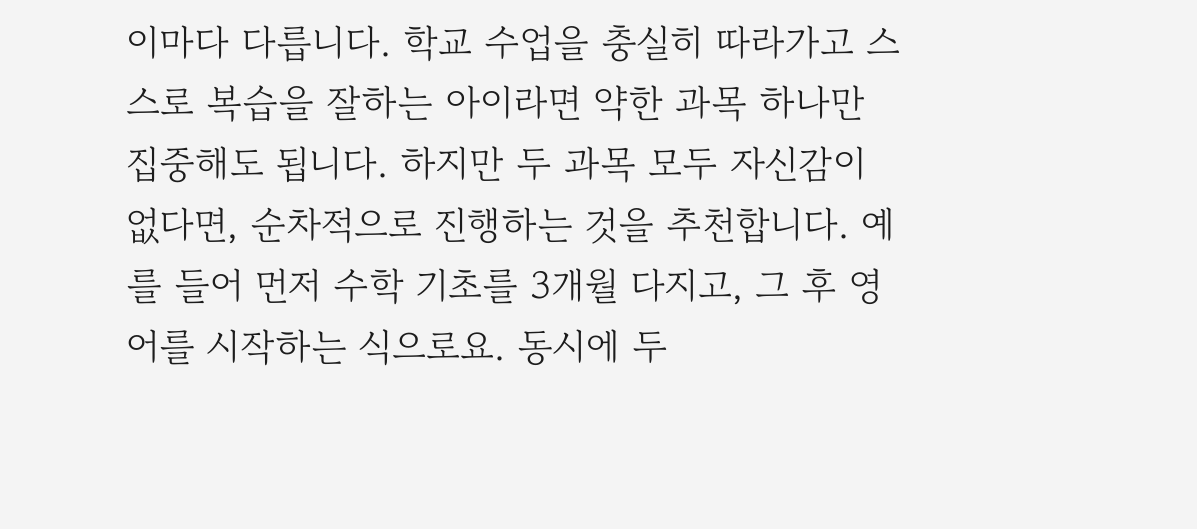이마다 다릅니다. 학교 수업을 충실히 따라가고 스스로 복습을 잘하는 아이라면 약한 과목 하나만 집중해도 됩니다. 하지만 두 과목 모두 자신감이 없다면, 순차적으로 진행하는 것을 추천합니다. 예를 들어 먼저 수학 기초를 3개월 다지고, 그 후 영어를 시작하는 식으로요. 동시에 두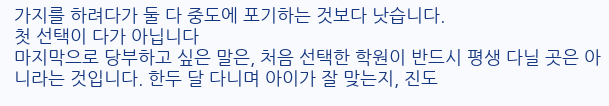가지를 하려다가 둘 다 중도에 포기하는 것보다 낫습니다.
첫 선택이 다가 아닙니다
마지막으로 당부하고 싶은 말은, 처음 선택한 학원이 반드시 평생 다닐 곳은 아니라는 것입니다. 한두 달 다니며 아이가 잘 맞는지, 진도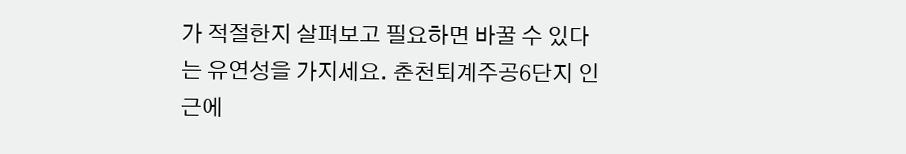가 적절한지 살펴보고 필요하면 바꿀 수 있다는 유연성을 가지세요. 춘천퇴계주공6단지 인근에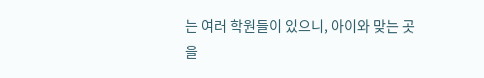는 여러 학원들이 있으니, 아이와 맞는 곳을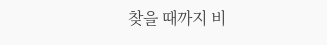찾을 때까지 비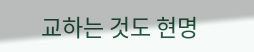교하는 것도 현명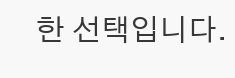한 선택입니다.